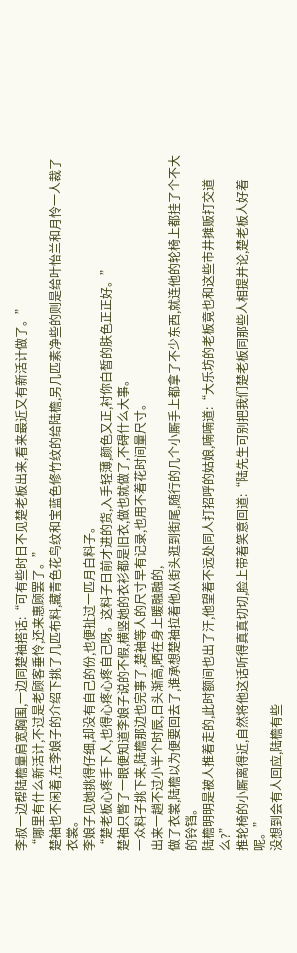李叔一边帮陆檐量肩宽胸围,一边同楚袖搭话:“可有些时日不见楚老板出来,看来最近又有新活计做了。”
“哪里有什么新活计,不过是老顾客垂怜,还来惠顾罢了。”
楚袖也不闲着,在李娘子的介绍下挑了几匹布料,藏青色花鸟纹和宝蓝色修竹纹的给陆檐,另几匹素净些的则是给叶怡兰和月怜一人裁了衣裳。
李娘子见她挑得仔细,却没有自己的份,也便扯过一匹月白料子。
“楚老板心疼手下人,也得心疼心疼自己呀。这料子日前才进的货,入手轻薄,颜色又正,衬你白皙的肤色正正好。”
楚袖只瞥了一眼便知道李娘子说的不假,横竖她的衣衫都是旧衣,做也就做了,不碍什么大事。
一众料子挑下来,陆檐那边也完事了,楚袖等人的尺寸早有记录,也用不着花时间量尺寸。
出来一趟不过小半个时辰,日头渐高,晒在身上暖融融的,
做了衣裳,陆檐以为便要回去了,谁承想楚袖拉着他从街头逛到街尾,随行的几个小厮手上都拿了不少东西,就连他的轮椅上都挂了个不大的铃铛。
陆檐明明是被人推着走的,此时额间也出了汗,他望着不远处同人打招呼的姑娘,喃喃道:“大乐坊的老板竟也和这些市井摊贩打交道么?”
推轮椅的小厮离得近,自然将他这话听得真真切切,脸上带着笑意回道:“陆先生可别把我们楚老板同那些人相提并论,楚老板人好着呢。”
没想到会有人回应,陆檐有些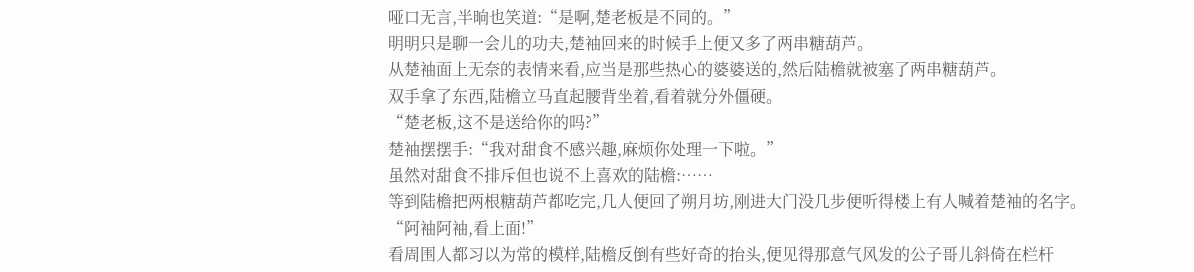哑口无言,半晌也笑道:“是啊,楚老板是不同的。”
明明只是聊一会儿的功夫,楚袖回来的时候手上便又多了两串糖葫芦。
从楚袖面上无奈的表情来看,应当是那些热心的婆婆送的,然后陆檐就被塞了两串糖葫芦。
双手拿了东西,陆檐立马直起腰背坐着,看着就分外僵硬。
“楚老板,这不是送给你的吗?”
楚袖摆摆手:“我对甜食不感兴趣,麻烦你处理一下啦。”
虽然对甜食不排斥但也说不上喜欢的陆檐:……
等到陆檐把两根糖葫芦都吃完,几人便回了朔月坊,刚进大门没几步便听得楼上有人喊着楚袖的名字。
“阿袖阿袖,看上面!”
看周围人都习以为常的模样,陆檐反倒有些好奇的抬头,便见得那意气风发的公子哥儿斜倚在栏杆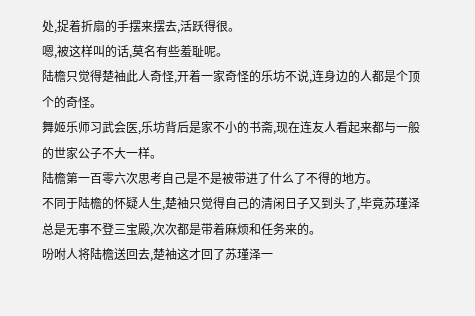处,捉着折扇的手摆来摆去,活跃得很。
嗯,被这样叫的话,莫名有些羞耻呢。
陆檐只觉得楚袖此人奇怪,开着一家奇怪的乐坊不说,连身边的人都是个顶个的奇怪。
舞姬乐师习武会医,乐坊背后是家不小的书斋,现在连友人看起来都与一般的世家公子不大一样。
陆檐第一百零六次思考自己是不是被带进了什么了不得的地方。
不同于陆檐的怀疑人生,楚袖只觉得自己的清闲日子又到头了,毕竟苏瑾泽总是无事不登三宝殿,次次都是带着麻烦和任务来的。
吩咐人将陆檐送回去,楚袖这才回了苏瑾泽一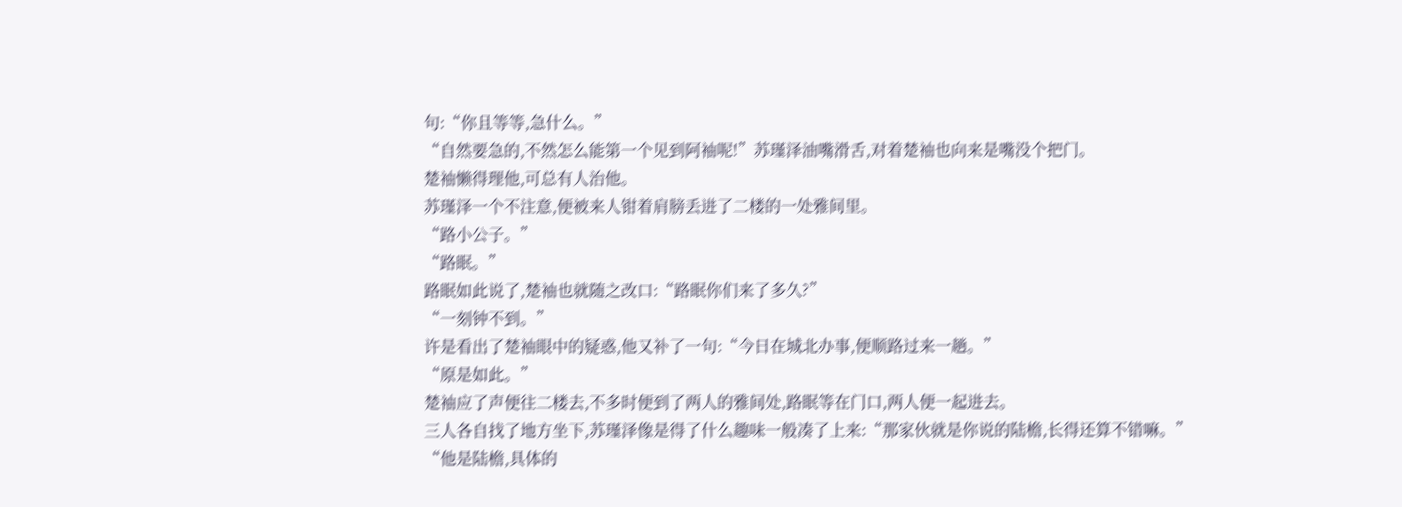句:“你且等等,急什么。”
“自然要急的,不然怎么能第一个见到阿袖呢!”苏瑾泽油嘴滑舌,对着楚袖也向来是嘴没个把门。
楚袖懒得理他,可总有人治他。
苏瑾泽一个不注意,便被来人钳着肩膀丢进了二楼的一处雅间里。
“路小公子。”
“路眠。”
路眠如此说了,楚袖也就随之改口:“路眠你们来了多久?”
“一刻钟不到。”
许是看出了楚袖眼中的疑惑,他又补了一句:“今日在城北办事,便顺路过来一趟。”
“原是如此。”
楚袖应了声便往二楼去,不多时便到了两人的雅间处,路眠等在门口,两人便一起进去。
三人各自找了地方坐下,苏瑾泽像是得了什么趣味一般凑了上来:“那家伙就是你说的陆檐,长得还算不错嘛。”
“他是陆檐,具体的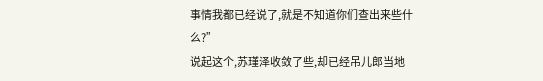事情我都已经说了,就是不知道你们查出来些什么?”
说起这个,苏瑾泽收敛了些,却已经吊儿郎当地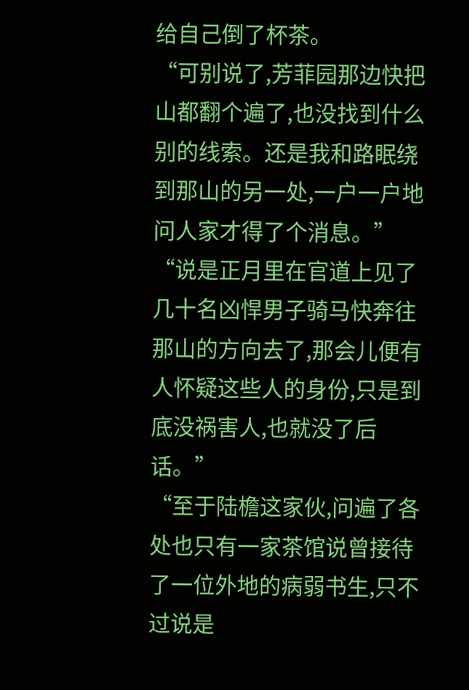给自己倒了杯茶。
“可别说了,芳菲园那边快把山都翻个遍了,也没找到什么别的线索。还是我和路眠绕到那山的另一处,一户一户地问人家才得了个消息。”
“说是正月里在官道上见了几十名凶悍男子骑马快奔往那山的方向去了,那会儿便有人怀疑这些人的身份,只是到底没祸害人,也就没了后话。”
“至于陆檐这家伙,问遍了各处也只有一家茶馆说曾接待了一位外地的病弱书生,只不过说是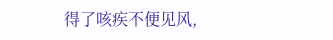得了咳疾不便见风,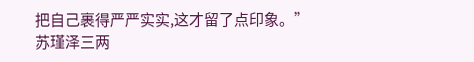把自己裹得严严实实,这才留了点印象。”
苏瑾泽三两